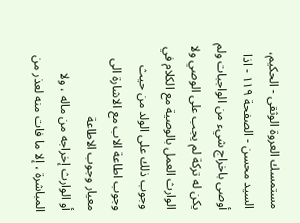مستمسك العروة الوثقى - الحكيم، السيد محسن - الصفحة ١١٩ - اذا أوصى باخراج شيء من الواجبات ولم يكن له تركة لم يجب على الوصي ولا الوارث العمل بالوصية مع الكلام في وجوب ذلك على الولد من حيث وجوب اطاعة الاب مع الاشارة الى معيار وجوب الاطاعة
أو الوارث إخراجه من ماله ، ولا المباشرة ، إلا ما فات منه لعذر من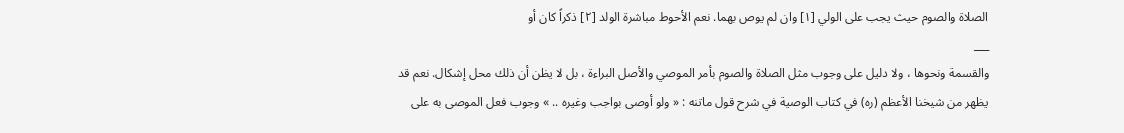الصلاة والصوم حيث يجب على الولي [١] وان لم يوص بهما. نعم الأحوط مباشرة الولد [٢] ذكراً كان أو
___
والقسمة ونحوها ، ولا دليل على وجوب مثل الصلاة والصوم بأمر الموصي والأصل البراءة ، بل لا يظن أن ذلك محل إشكال. نعم قد يظهر من شيخنا الأعظم (ره) في كتاب الوصية في شرح قول ماتنه : « ولو أوصى بواجب وغيره .. » وجوب فعل الموصى به على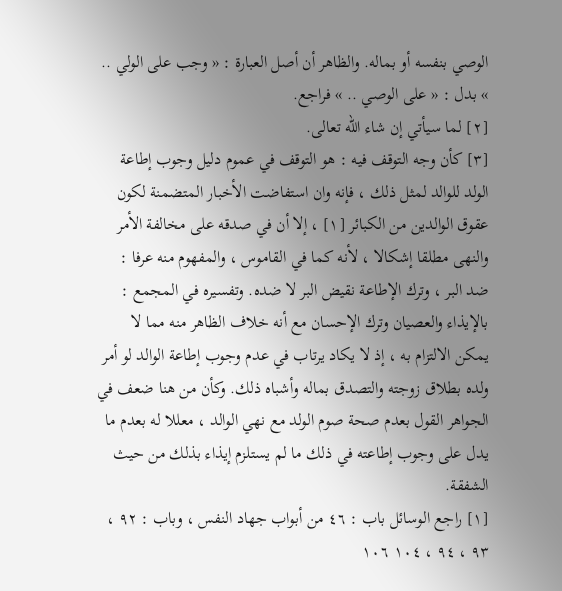الوصي بنفسه أو بماله. والظاهر أن أصل العبارة : « وجب على الولي .. » بدل : « على الوصي .. » فراجع.
[٢] لما سيأتي إن شاء الله تعالى.
[٣] كأن وجه التوقف فيه : هو التوقف في عموم دليل وجوب إطاعة الولد للوالد لمثل ذلك ، فإنه وان استفاضت الأخبار المتضمنة لكون عقوق الوالدين من الكبائر [١] ، إلا أن في صدقه على مخالفة الأمر والنهى مطلقا إشكالا ، لأنه كما في القاموس ، والمفهوم منه عرفا : ضد البر ، وترك الإطاعة نقيض البر لا ضده. وتفسيره في المجمع : بالإيذاء والعصيان وترك الإحسان مع أنه خلاف الظاهر منه مما لا يمكن الالتزام به ، إذ لا يكاد يرتاب في عدم وجوب إطاعة الوالد لو أمر ولده بطلاق زوجته والتصدق بماله وأشباه ذلك. وكأن من هنا ضعف في الجواهر القول بعدم صحة صوم الولد مع نهي الوالد ، معللا له بعدم ما يدل على وجوب إطاعته في ذلك ما لم يستلزم إيذاء بذلك من حيث الشفقة.
[١] راجع الوسائل باب : ٤٦ من أبواب جهاد النفس ، وباب : ٩٢ ، ٩٣ ، ٩٤ ، ١٠٤ ١٠٦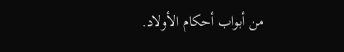من أبواب أحكام الأولاد.